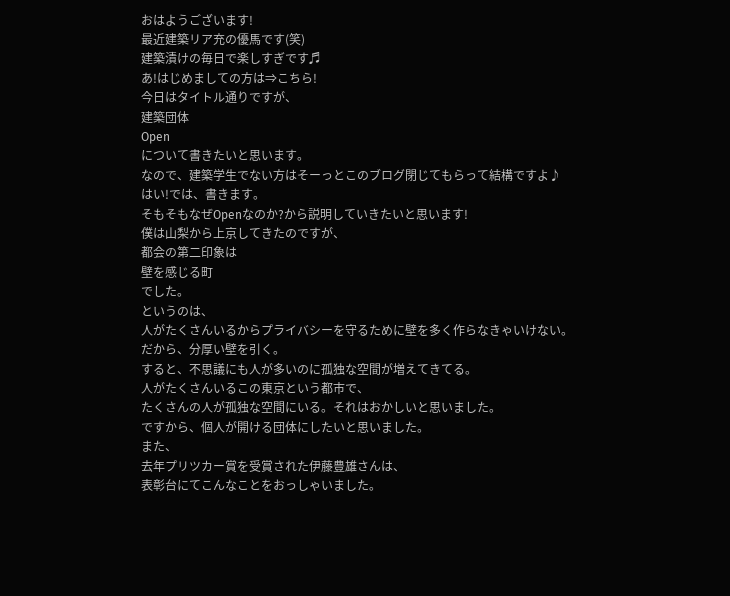おはようございます!
最近建築リア充の優馬です(笑)
建築漬けの毎日で楽しすぎです♬
あ!はじめましての方は⇒こちら!
今日はタイトル通りですが、
建築団体
Open
について書きたいと思います。
なので、建築学生でない方はそーっとこのブログ閉じてもらって結構ですよ♪
はい!では、書きます。
そもそもなぜOpenなのか?から説明していきたいと思います!
僕は山梨から上京してきたのですが、
都会の第二印象は
壁を感じる町
でした。
というのは、
人がたくさんいるからプライバシーを守るために壁を多く作らなきゃいけない。
だから、分厚い壁を引く。
すると、不思議にも人が多いのに孤独な空間が増えてきてる。
人がたくさんいるこの東京という都市で、
たくさんの人が孤独な空間にいる。それはおかしいと思いました。
ですから、個人が開ける団体にしたいと思いました。
また、
去年プリツカー賞を受賞された伊藤豊雄さんは、
表彰台にてこんなことをおっしゃいました。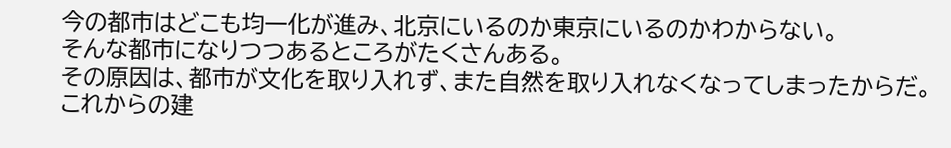今の都市はどこも均一化が進み、北京にいるのか東京にいるのかわからない。
そんな都市になりつつあるところがたくさんある。
その原因は、都市が文化を取り入れず、また自然を取り入れなくなってしまったからだ。
これからの建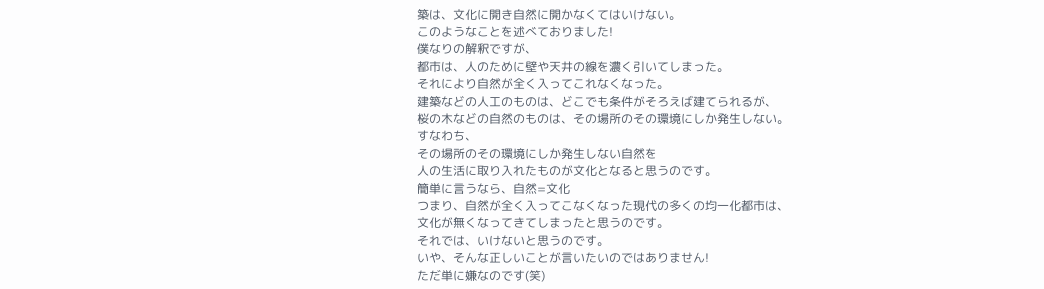築は、文化に開き自然に開かなくてはいけない。
このようなことを述べておりました!
僕なりの解釈ですが、
都市は、人のために壁や天井の線を濃く引いてしまった。
それにより自然が全く入ってこれなくなった。
建築などの人工のものは、どこでも条件がそろえば建てられるが、
桜の木などの自然のものは、その場所のその環境にしか発生しない。
すなわち、
その場所のその環境にしか発生しない自然を
人の生活に取り入れたものが文化となると思うのです。
簡単に言うなら、自然=文化
つまり、自然が全く入ってこなくなった現代の多くの均一化都市は、
文化が無くなってきてしまったと思うのです。
それでは、いけないと思うのです。
いや、そんな正しいことが言いたいのではありません!
ただ単に嫌なのです(笑)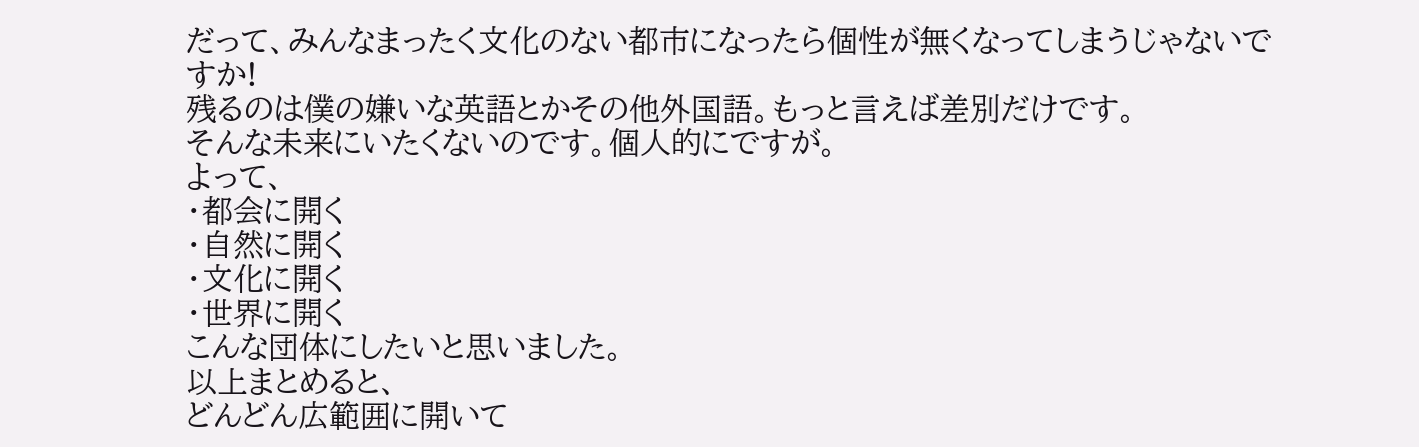だって、みんなまったく文化のない都市になったら個性が無くなってしまうじゃないですか!
残るのは僕の嫌いな英語とかその他外国語。もっと言えば差別だけです。
そんな未来にいたくないのです。個人的にですが。
よって、
・都会に開く
・自然に開く
・文化に開く
・世界に開く
こんな団体にしたいと思いました。
以上まとめると、
どんどん広範囲に開いて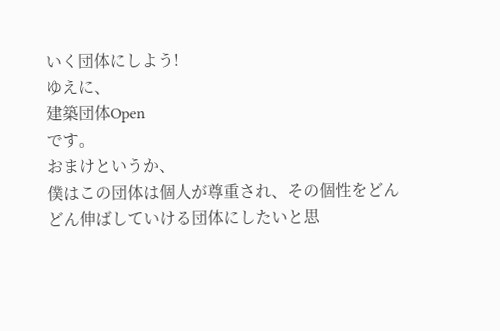いく団体にしよう!
ゆえに、
建築団体Open
です。
おまけというか、
僕はこの団体は個人が尊重され、その個性をどんどん伸ばしていける団体にしたいと思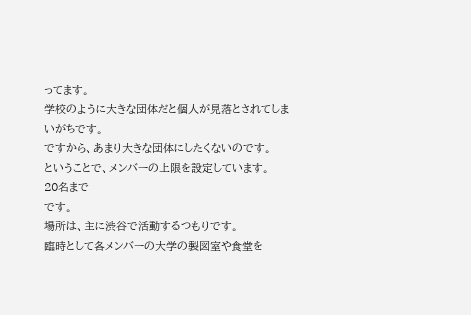ってます。
学校のように大きな団体だと個人が見落とされてしまいがちです。
ですから、あまり大きな団体にしたくないのです。
ということで、メンバーの上限を設定しています。
20名まで
です。
場所は、主に渋谷で活動するつもりです。
臨時として各メンバーの大学の製図室や食堂を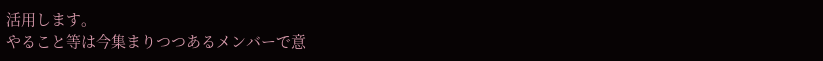活用します。
やること等は今集まりつつあるメンバーで意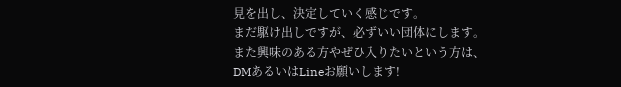見を出し、決定していく感じです。
まだ駆け出しですが、必ずいい団体にします。
また興味のある方やぜひ入りたいという方は、
DMあるいはLineお願いします!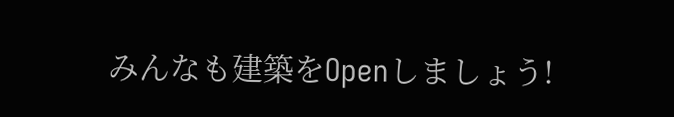みんなも建築をOpenしましょう!